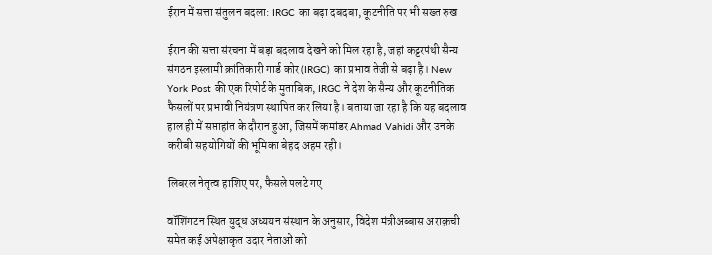ईरान में सत्ता संतुलन बदला: IRGC का बढ़ा दबदबा, कूटनीति पर भी सख्त रुख

ईरान की सत्ता संरचना में बड़ा बदलाव देखने को मिल रहा है, जहां कट्टरपंथी सैन्य संगठन इस्लामी क्रांतिकारी गार्ड कोर (IRGC) का प्रभाव तेजी से बढ़ा है। New York Post की एक रिपोर्ट के मुताबिक, IRGC ने देश के सैन्य और कूटनीतिक फैसलों पर प्रभावी नियंत्रण स्थापित कर लिया है। बताया जा रहा है कि यह बदलाव हाल ही में सप्ताहांत के दौरान हुआ, जिसमें कमांडर Ahmad Vahidi और उनके करीबी सहयोगियों की भूमिका बेहद अहम रही।

लिबरल नेतृत्व हाशिए पर, फैसले पलटे गए

वॉशिंगटन स्थित युद्ध अध्ययन संस्थान के अनुसार, विदेश मंत्रीअब्बास अराक़ची समेत कई अपेक्षाकृत उदार नेताओं को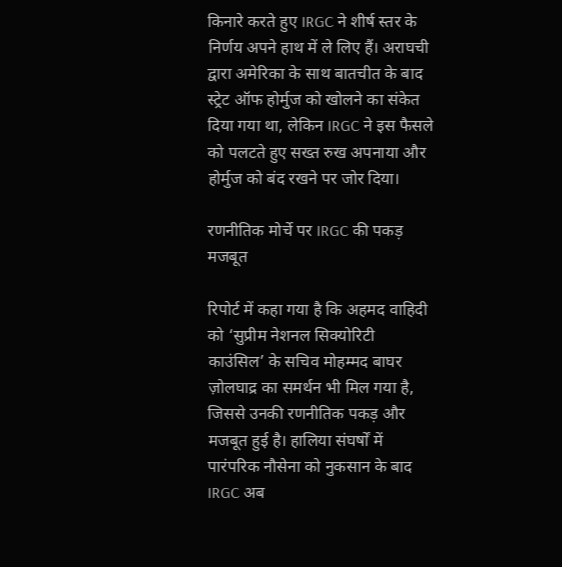किनारे करते हुए IRGC ने शीर्ष स्तर के निर्णय अपने हाथ में ले लिए हैं। अराघची द्वारा अमेरिका के साथ बातचीत के बाद स्ट्रेट ऑफ होर्मुज को खोलने का संकेत दिया गया था, लेकिन IRGC ने इस फैसले को पलटते हुए सख्त रुख अपनाया और होर्मुज को बंद रखने पर जोर दिया।

रणनीतिक मोर्चे पर IRGC की पकड़ मजबूत

रिपोर्ट में कहा गया है कि अहमद वाहिदी को ‘सुप्रीम नेशनल सिक्योरिटी काउंसिल’ के सचिव मोहम्मद बाघर ज़ोलघाद्र का समर्थन भी मिल गया है, जिससे उनकी रणनीतिक पकड़ और मजबूत हुई है। हालिया संघर्षों में पारंपरिक नौसेना को नुकसान के बाद IRGC अब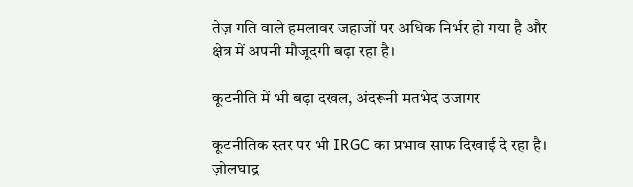तेज़ गति वाले हमलावर जहाजों पर अधिक निर्भर हो गया है और क्षेत्र में अपनी मौजूदगी बढ़ा रहा है।

कूटनीति में भी बढ़ा दखल, अंदरूनी मतभेद उजागर

कूटनीतिक स्तर पर भी IRGC का प्रभाव साफ दिखाई दे रहा है। ज़ोलघाद्र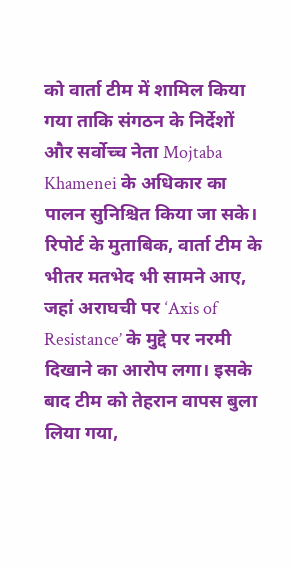को वार्ता टीम में शामिल किया गया ताकि संगठन के निर्देशों और सर्वोच्च नेता Mojtaba Khamenei के अधिकार का पालन सुनिश्चित किया जा सके। रिपोर्ट के मुताबिक, वार्ता टीम के भीतर मतभेद भी सामने आए, जहां अराघची पर ‘Axis of Resistance’ के मुद्दे पर नरमी दिखाने का आरोप लगा। इसके बाद टीम को तेहरान वापस बुला लिया गया,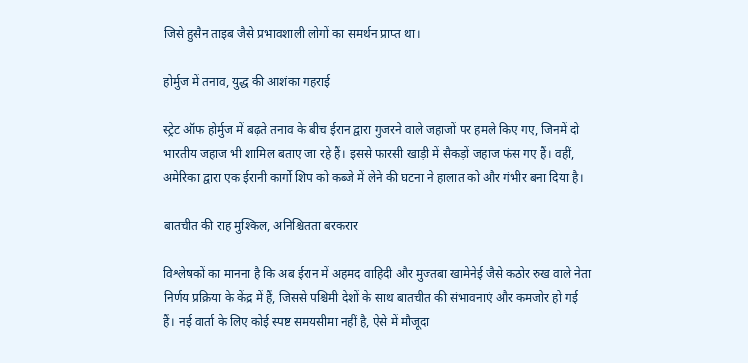जिसे हुसैन ताइब जैसे प्रभावशाली लोगों का समर्थन प्राप्त था।

होर्मुज में तनाव, युद्ध की आशंका गहराई

स्ट्रेट ऑफ होर्मुज में बढ़ते तनाव के बीच ईरान द्वारा गुजरने वाले जहाजों पर हमले किए गए, जिनमें दो भारतीय जहाज भी शामिल बताए जा रहे हैं। इससे फारसी खाड़ी में सैकड़ों जहाज फंस गए हैं। वहीं, अमेरिका द्वारा एक ईरानी कार्गो शिप को कब्जे में लेने की घटना ने हालात को और गंभीर बना दिया है।

बातचीत की राह मुश्किल, अनिश्चितता बरकरार

विश्लेषकों का मानना है कि अब ईरान में अहमद वाहिदी और मुज्तबा खामेनेई जैसे कठोर रुख वाले नेता निर्णय प्रक्रिया के केंद्र में हैं, जिससे पश्चिमी देशों के साथ बातचीत की संभावनाएं और कमजोर हो गई हैं। नई वार्ता के लिए कोई स्पष्ट समयसीमा नहीं है, ऐसे में मौजूदा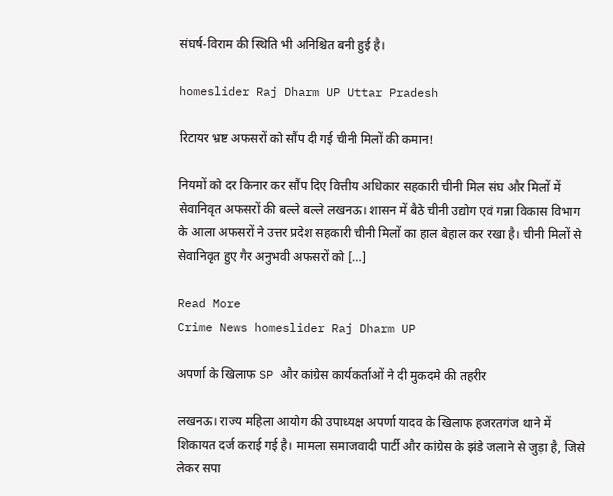संघर्ष-विराम की स्थिति भी अनिश्चित बनी हुई है।

homeslider Raj Dharm UP Uttar Pradesh

रिटायर भ्रष्ट अफसरों को सौंप दी गई चीनी मिलों की कमान!

नियमों को दर किनार कर सौंप दिए वित्तीय अधिकार सहकारी चीनी मिल संघ और मिलों में सेवानिवृत अफसरों की बल्ले बल्ले लखनऊ। शासन में बैठे चीनी उद्योग एवं गन्ना विकास विभाग के आला अफसरों ने उत्तर प्रदेश सहकारी चीनी मिलों का हाल बेहाल कर रखा है। चीनी मिलों से सेवानिवृत हुए गैर अनुभवी अफसरों को […]

Read More
Crime News homeslider Raj Dharm UP

अपर्णा के खिलाफ SP और कांग्रेस कार्यकर्ताओं ने दी मुकदमे की तहरीर

लखनऊ। राज्य महिला आयोग की उपाध्यक्ष अपर्णा यादव के खिलाफ हजरतगंज थाने में शिकायत दर्ज कराई गई है। मामला समाजवादी पार्टी और कांग्रेस के झंडे जलाने से जुड़ा है, जिसे लेकर सपा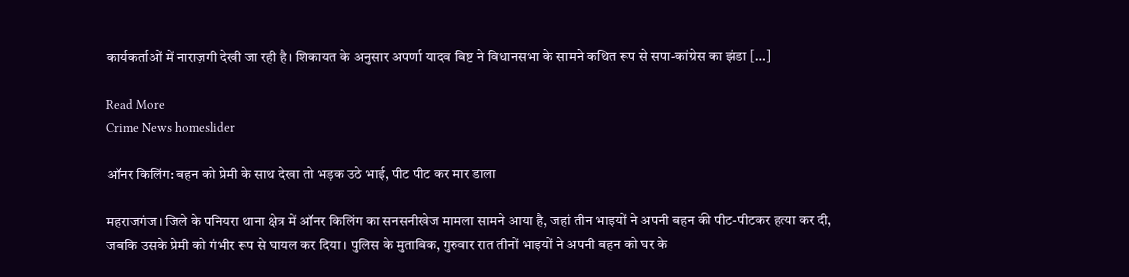कार्यकर्ताओं में नाराज़गी देखी जा रही है। शिकायत के अनुसार अपर्णा यादव बिष्ट ने विधानसभा के सामने कथित रूप से सपा-कांग्रेस का झंडा […]

Read More
Crime News homeslider

ऑनर किलिंग: बहन को प्रेमी के साथ देखा तो भड़क उठे भाई, पीट पीट कर मार डाला

महराजगंज। जिले के पनियरा थाना क्षेत्र में ऑनर किलिंग का सनसनीखेज मामला सामने आया है, जहां तीन भाइयों ने अपनी बहन की पीट-पीटकर हत्या कर दी, जबकि उसके प्रेमी को गंभीर रूप से घायल कर दिया। पुलिस के मुताबिक, गुरुवार रात तीनों भाइयों ने अपनी बहन को घर के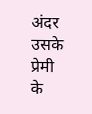अंदर उसके प्रेमी के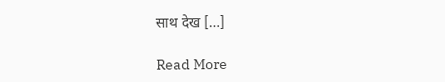साथ देख […]

Read More